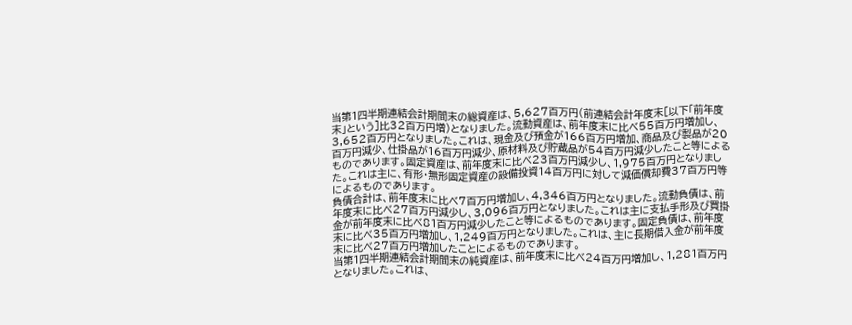当第1四半期連結会計期間末の総資産は、5,627百万円(前連結会計年度末[以下「前年度末」という]比32百万円増)となりました。流動資産は、前年度末に比べ55百万円増加し、3,652百万円となりました。これは、現金及び預金が166百万円増加、商品及び製品が20百万円減少、仕掛品が16百万円減少、原材料及び貯蔵品が54百万円減少したこと等によるものであります。固定資産は、前年度末に比べ23百万円減少し、1,975百万円となりました。これは主に、有形・無形固定資産の設備投資14百万円に対して減価償却費37百万円等によるものであります。
負債合計は、前年度末に比べ7百万円増加し、4,346百万円となりました。流動負債は、前年度末に比べ27百万円減少し、3,096百万円となりました。これは主に支払手形及び買掛金が前年度末に比べ81百万円減少したこと等によるものであります。固定負債は、前年度末に比べ35百万円増加し、1,249百万円となりました。これは、主に長期借入金が前年度末に比べ27百万円増加したことによるものであります。
当第1四半期連結会計期間末の純資産は、前年度末に比べ24百万円増加し、1,281百万円となりました。これは、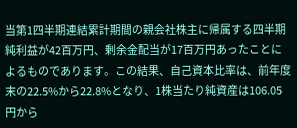当第1四半期連結累計期間の親会社株主に帰属する四半期純利益が42百万円、剰余金配当が17百万円あったことによるものであります。この結果、自己資本比率は、前年度末の22.5%から22.8%となり、1株当たり純資産は106.05円から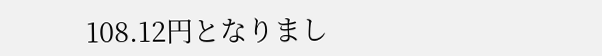108.12円となりまし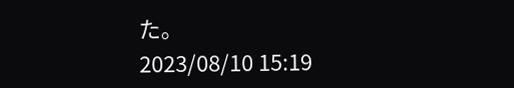た。
2023/08/10 15:19